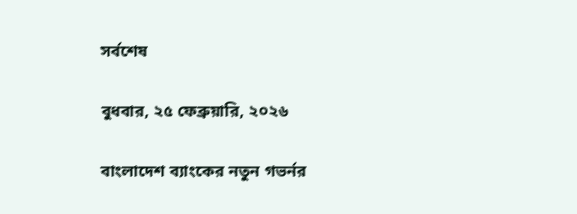সর্বশেষ

বুধবার, ২৫ ফেব্রুয়ারি, ২০২৬

বাংলাদেশ ব্যাংকের নতুন গভর্নর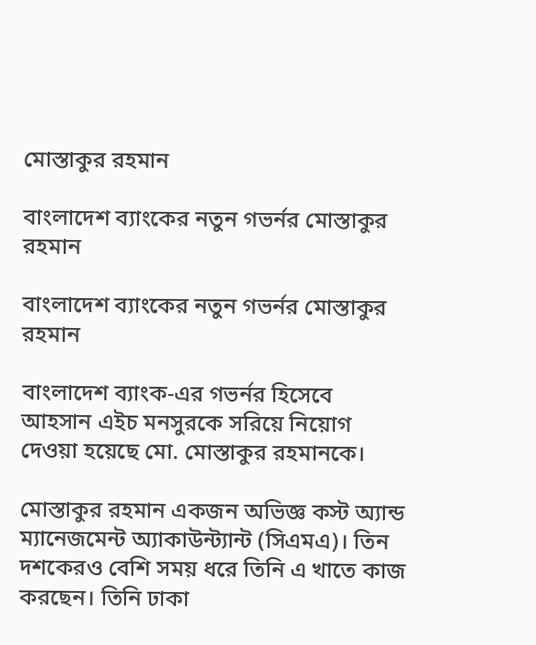মোস্তাকুর রহমান

বাংলাদেশ ব্যাংকের নতুন গভর্নর মোস্তাকুর রহমান

বাংলাদেশ ব্যাংকের নতুন গভর্নর মোস্তাকুর রহমান

বাংলাদেশ ব্যাংক-এর গভর্নর হিসেবে আহসান এইচ মনসুরকে সরিয়ে নিয়োগ দেওয়া হয়েছে মো. মোস্তাকুর রহমানকে।

মোস্তাকুর রহমান একজন অভিজ্ঞ কস্ট অ্যান্ড ম্যানেজমেন্ট অ্যাকাউন্ট্যান্ট (সিএমএ)। তিন দশকেরও বেশি সময় ধরে তিনি এ খাতে কাজ করছেন। তিনি ঢাকা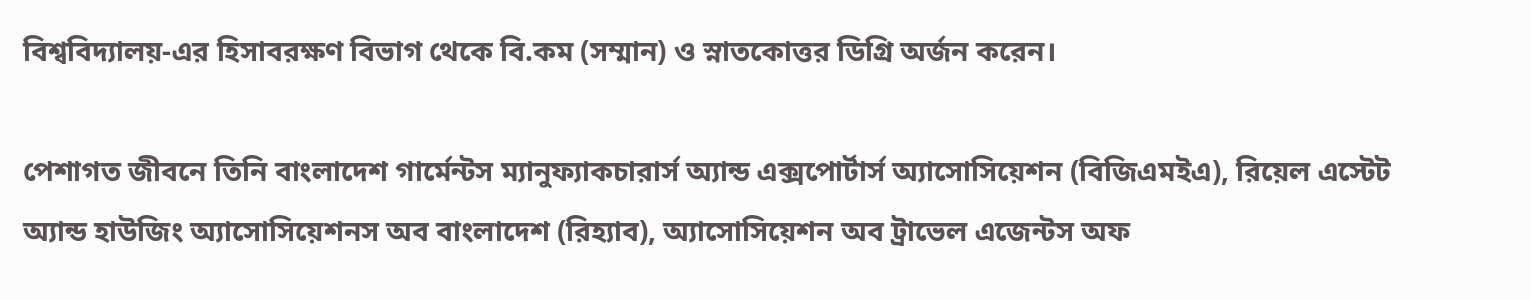বিশ্ববিদ্যালয়-এর হিসাবরক্ষণ বিভাগ থেকে বি.কম (সম্মান) ও স্নাতকোত্তর ডিগ্রি অর্জন করেন।

পেশাগত জীবনে তিনি বাংলাদেশ গার্মেন্টস ম্যানুফ্যাকচারার্স অ্যান্ড এক্সপোর্টার্স অ্যাসোসিয়েশন (বিজিএমইএ), রিয়েল এস্টেট অ্যান্ড হাউজিং অ্যাসোসিয়েশনস অব বাংলাদেশ (রিহ্যাব), অ্যাসোসিয়েশন অব ট্রাভেল এজেন্টস অফ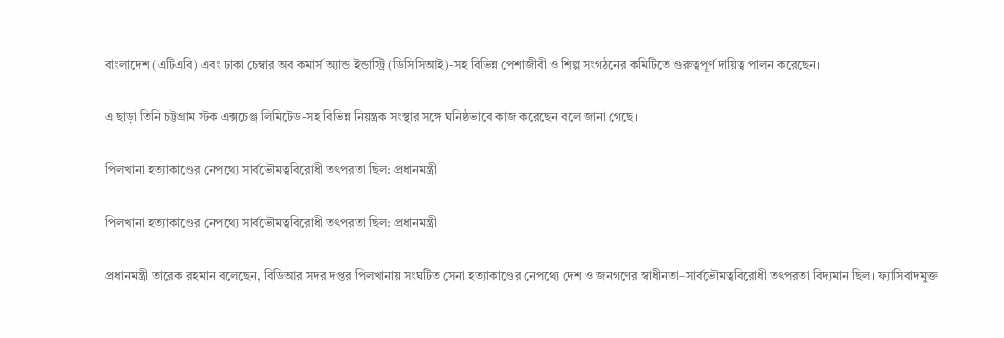বাংলাদেশ (এটিএবি) এবং ঢাকা চেম্বার অব কমার্স অ্যান্ড ইন্ডাস্ট্রি (ডিসিসিআই)-সহ বিভিন্ন পেশাজীবী ও শিল্প সংগঠনের কমিটিতে গুরুত্বপূর্ণ দায়িত্ব পালন করেছেন।

এ ছাড়া তিনি চট্টগ্রাম স্টক এক্সচেঞ্জ লিমিটেড-সহ বিভিন্ন নিয়ন্ত্রক সংস্থার সঙ্গে ঘনিষ্ঠভাবে কাজ করেছেন বলে জানা গেছে।

পিলখানা হত্যাকাণ্ডের নেপথ্যে সার্বভৌমত্ববিরোধী তৎপরতা ছিল: প্রধানমন্ত্রী

পিলখানা হত্যাকাণ্ডের নেপথ্যে সার্বভৌমত্ববিরোধী তৎপরতা ছিল: প্রধানমন্ত্রী

প্রধানমন্ত্রী তারেক রহমান বলেছেন, বিডিআর সদর দপ্তর পিলখানায় সংঘটিত সেনা হত্যাকাণ্ডের নেপথ্যে দেশ ও জনগণের স্বাধীনতা–সার্বভৌমত্ববিরোধী তৎপরতা বিদ্যমান ছিল। ফ্যাসিবাদমুক্ত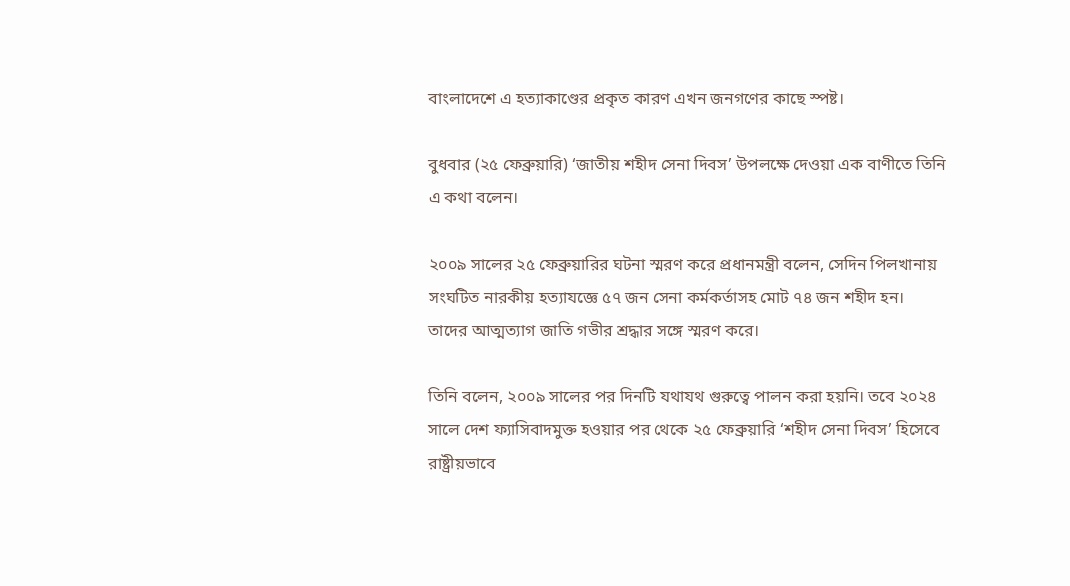বাংলাদেশে এ হত্যাকাণ্ডের প্রকৃত কারণ এখন জনগণের কাছে স্পষ্ট।

বুধবার (২৫ ফেব্রুয়ারি) ‘জাতীয় শহীদ সেনা দিবস’ উপলক্ষে দেওয়া এক বাণীতে তিনি এ কথা বলেন।

২০০৯ সালের ২৫ ফেব্রুয়ারির ঘটনা স্মরণ করে প্রধানমন্ত্রী বলেন, সেদিন পিলখানায় সংঘটিত নারকীয় হত্যাযজ্ঞে ৫৭ জন সেনা কর্মকর্তাসহ মোট ৭৪ জন শহীদ হন। তাদের আত্মত্যাগ জাতি গভীর শ্রদ্ধার সঙ্গে স্মরণ করে।

তিনি বলেন, ২০০৯ সালের পর দিনটি যথাযথ গুরুত্বে পালন করা হয়নি। তবে ২০২৪ সালে দেশ ফ্যাসিবাদমুক্ত হওয়ার পর থেকে ২৫ ফেব্রুয়ারি ‘শহীদ সেনা দিবস’ হিসেবে রাষ্ট্রীয়ভাবে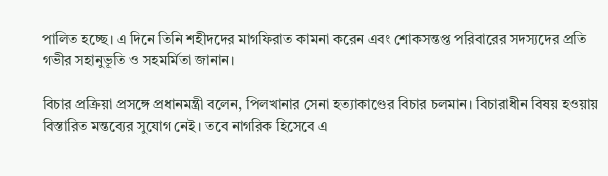পালিত হচ্ছে। এ দিনে তিনি শহীদদের মাগফিরাত কামনা করেন এবং শোকসন্তপ্ত পরিবারের সদস্যদের প্রতি গভীর সহানুভূতি ও সহমর্মিতা জানান।

বিচার প্রক্রিয়া প্রসঙ্গে প্রধানমন্ত্রী বলেন, পিলখানার সেনা হত্যাকাণ্ডের বিচার চলমান। বিচারাধীন বিষয় হওয়ায় বিস্তারিত মন্তব্যের সুযোগ নেই। তবে নাগরিক হিসেবে এ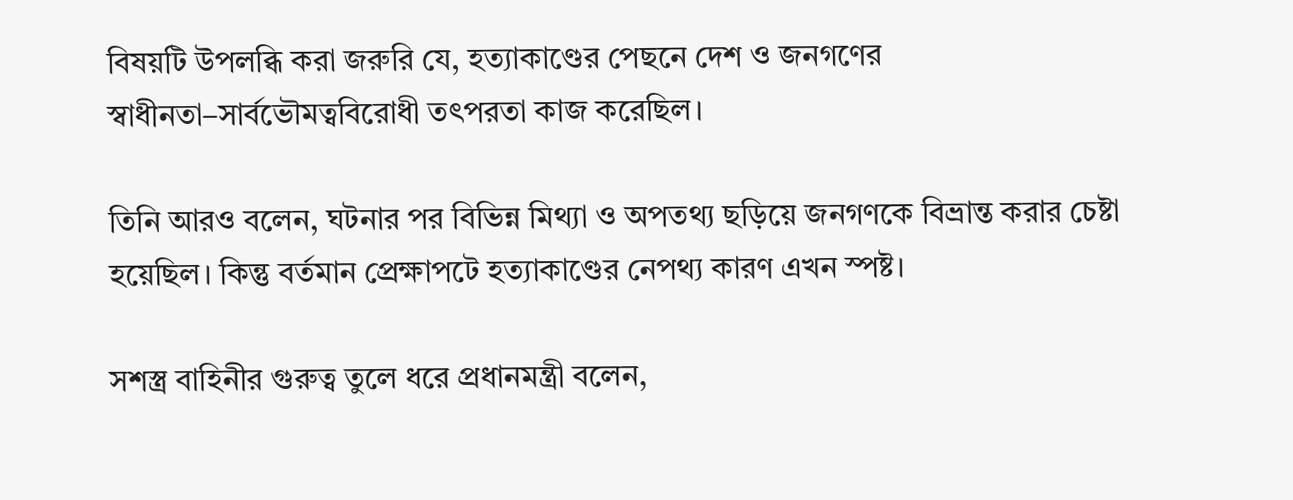বিষয়টি উপলব্ধি করা জরুরি যে, হত্যাকাণ্ডের পেছনে দেশ ও জনগণের স্বাধীনতা–সার্বভৌমত্ববিরোধী তৎপরতা কাজ করেছিল।

তিনি আরও বলেন, ঘটনার পর বিভিন্ন মিথ্যা ও অপতথ্য ছড়িয়ে জনগণকে বিভ্রান্ত করার চেষ্টা হয়েছিল। কিন্তু বর্তমান প্রেক্ষাপটে হত্যাকাণ্ডের নেপথ্য কারণ এখন স্পষ্ট।

সশস্ত্র বাহিনীর গুরুত্ব তুলে ধরে প্রধানমন্ত্রী বলেন,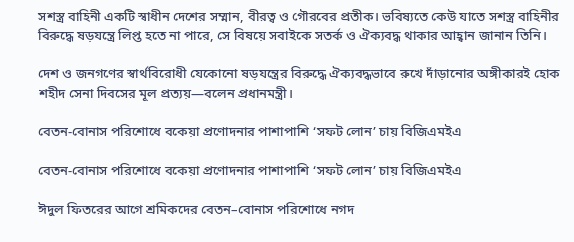সশস্ত্র বাহিনী একটি স্বাধীন দেশের সম্মান, বীরত্ব ও গৌরবের প্রতীক। ভবিষ্যতে কেউ যাতে সশস্ত্র বাহিনীর বিরুদ্ধে ষড়যন্ত্রে লিপ্ত হতে না পারে, সে বিষয়ে সবাইকে সতর্ক ও ঐক্যবদ্ধ থাকার আহ্বান জানান তিনি।

দেশ ও জনগণের স্বার্থবিরোধী যেকোনো ষড়যন্ত্রের বিরুদ্ধে ঐক্যবদ্ধভাবে রুখে দাঁড়ানোর অঙ্গীকারই হোক শহীদ সেনা দিবসের মূল প্রত্যয়—বলেন প্রধানমন্ত্রী।

বেতন-বোনাস পরিশোধে বকেয়া প্রণোদনার পাশাপাশি ‘সফট লোন’ চায় বিজিএমইএ

বেতন-বোনাস পরিশোধে বকেয়া প্রণোদনার পাশাপাশি ‘সফট লোন’ চায় বিজিএমইএ

ঈদুল ফিতরের আগে শ্রমিকদের বেতন–বোনাস পরিশোধে নগদ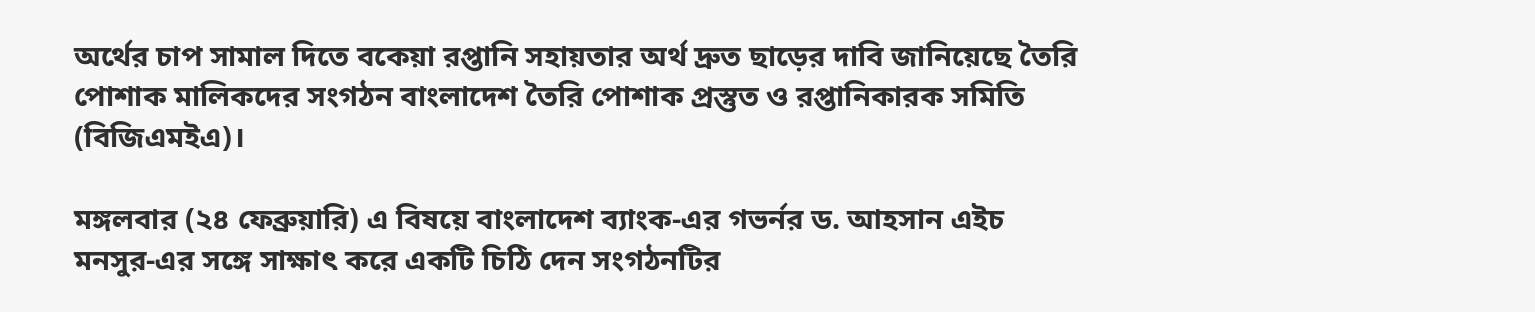অর্থের চাপ সামাল দিতে বকেয়া রপ্তানি সহায়তার অর্থ দ্রুত ছাড়ের দাবি জানিয়েছে তৈরি পোশাক মালিকদের সংগঠন বাংলাদেশ তৈরি পোশাক প্রস্তুত ও রপ্তানিকারক সমিতি (বিজিএমইএ)।

মঙ্গলবার (২৪ ফেব্রুয়ারি) এ বিষয়ে বাংলাদেশ ব্যাংক-এর গভর্নর ড. আহসান এইচ মনসুর-এর সঙ্গে সাক্ষাৎ করে একটি চিঠি দেন সংগঠনটির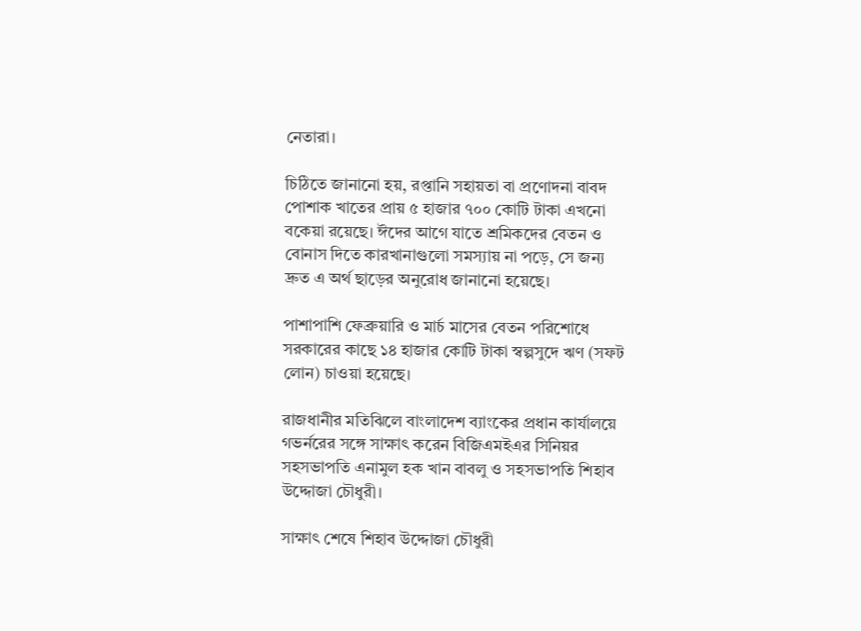নেতারা।

চিঠিতে জানানো হয়, রপ্তানি সহায়তা বা প্রণোদনা বাবদ পোশাক খাতের প্রায় ৫ হাজার ৭০০ কোটি টাকা এখনো বকেয়া রয়েছে। ঈদের আগে যাতে শ্রমিকদের বেতন ও বোনাস দিতে কারখানাগুলো সমস্যায় না পড়ে, সে জন্য দ্রুত এ অর্থ ছাড়ের অনুরোধ জানানো হয়েছে।

পাশাপাশি ফেব্রুয়ারি ও মার্চ মাসের বেতন পরিশোধে সরকারের কাছে ১৪ হাজার কোটি টাকা স্বল্পসুদে ঋণ (সফট লোন) চাওয়া হয়েছে।

রাজধানীর মতিঝিলে বাংলাদেশ ব্যাংকের প্রধান কার্যালয়ে গভর্নরের সঙ্গে সাক্ষাৎ করেন বিজিএমইএর সিনিয়র সহসভাপতি এনামুল হক খান বাবলু ও সহসভাপতি শিহাব উদ্দোজা চৌধুরী।

সাক্ষাৎ শেষে শিহাব উদ্দোজা চৌধুরী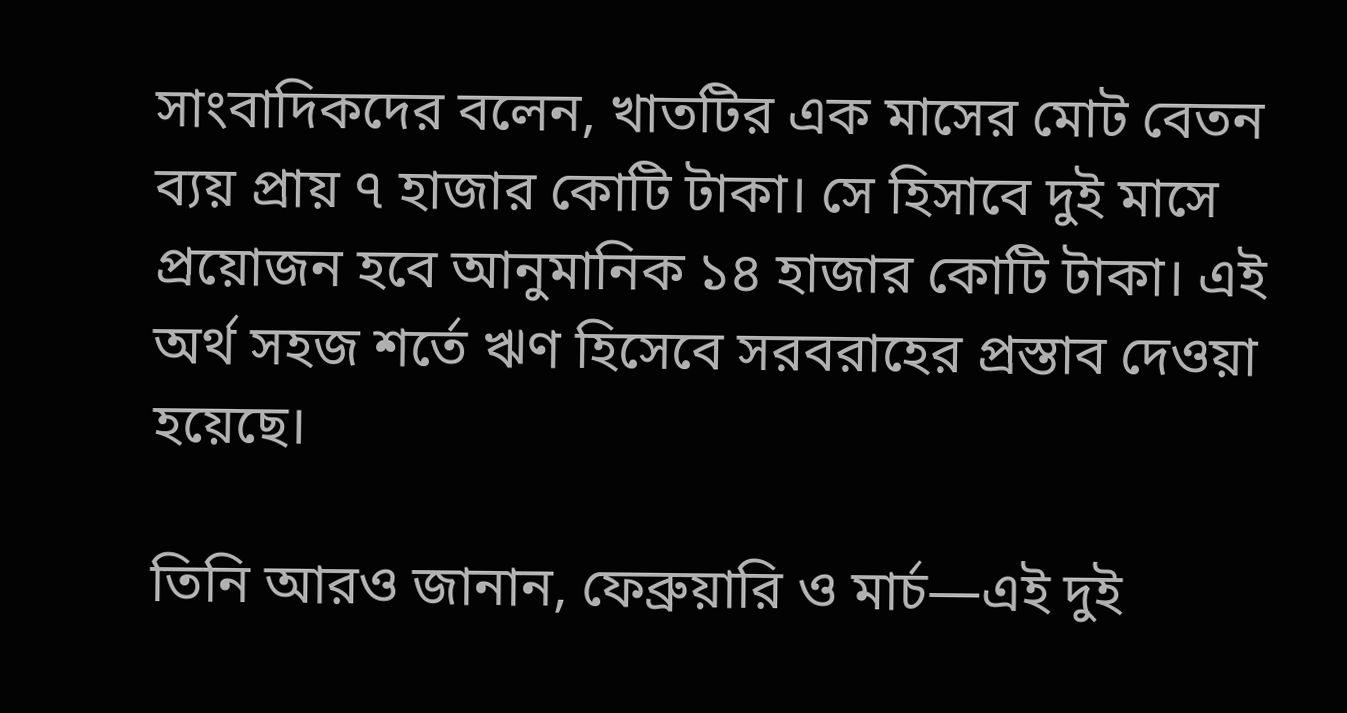সাংবাদিকদের বলেন, খাতটির এক মাসের মোট বেতন ব্যয় প্রায় ৭ হাজার কোটি টাকা। সে হিসাবে দুই মাসে প্রয়োজন হবে আনুমানিক ১৪ হাজার কোটি টাকা। এই অর্থ সহজ শর্তে ঋণ হিসেবে সরবরাহের প্রস্তাব দেওয়া হয়েছে।

তিনি আরও জানান, ফেব্রুয়ারি ও মার্চ—এই দুই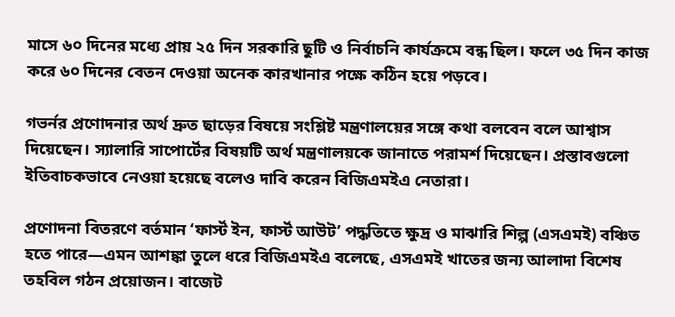মাসে ৬০ দিনের মধ্যে প্রায় ২৫ দিন সরকারি ছুটি ও নির্বাচনি কার্যক্রমে বন্ধ ছিল। ফলে ৩৫ দিন কাজ করে ৬০ দিনের বেতন দেওয়া অনেক কারখানার পক্ষে কঠিন হয়ে পড়বে।

গভর্নর প্রণোদনার অর্থ দ্রুত ছাড়ের বিষয়ে সংশ্লিষ্ট মন্ত্রণালয়ের সঙ্গে কথা বলবেন বলে আশ্বাস দিয়েছেন। স্যালারি সাপোর্টের বিষয়টি অর্থ মন্ত্রণালয়কে জানাতে পরামর্শ দিয়েছেন। প্রস্তাবগুলো ইতিবাচকভাবে নেওয়া হয়েছে বলেও দাবি করেন বিজিএমইএ নেতারা।

প্রণোদনা বিতরণে বর্তমান ‘ফার্স্ট ইন, ফার্স্ট আউট’ পদ্ধতিতে ক্ষুদ্র ও মাঝারি শিল্প (এসএমই) বঞ্চিত হতে পারে—এমন আশঙ্কা তুলে ধরে বিজিএমইএ বলেছে, এসএমই খাতের জন্য আলাদা বিশেষ তহবিল গঠন প্রয়োজন। বাজেট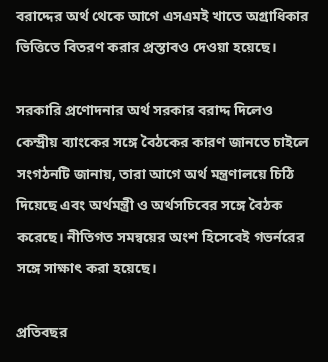বরাদ্দের অর্থ থেকে আগে এসএমই খাতে অগ্রাধিকার ভিত্তিতে বিতরণ করার প্রস্তাবও দেওয়া হয়েছে।

সরকারি প্রণোদনার অর্থ সরকার বরাদ্দ দিলেও কেন্দ্রীয় ব্যাংকের সঙ্গে বৈঠকের কারণ জানতে চাইলে সংগঠনটি জানায়, তারা আগে অর্থ মন্ত্রণালয়ে চিঠি দিয়েছে এবং অর্থমন্ত্রী ও অর্থসচিবের সঙ্গে বৈঠক করেছে। নীতিগত সমন্বয়ের অংশ হিসেবেই গভর্নরের সঙ্গে সাক্ষাৎ করা হয়েছে।

প্রতিবছর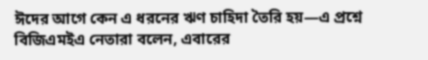ঈদের আগে কেন এ ধরনের ঋণ চাহিদা তৈরি হয়—এ প্রশ্নে বিজিএমইএ নেতারা বলেন, এবারের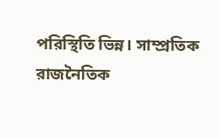পরিস্থিতি ভিন্ন। সাম্প্রতিক রাজনৈতিক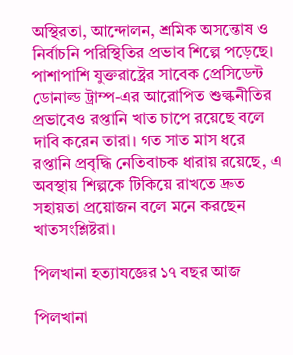অস্থিরতা, আন্দোলন, শ্রমিক অসন্তোষ ও নির্বাচনি পরিস্থিতির প্রভাব শিল্পে পড়েছে। পাশাপাশি যুক্তরাষ্ট্রের সাবেক প্রেসিডেন্ট ডোনাল্ড ট্রাম্প-এর আরোপিত শুল্কনীতির প্রভাবেও রপ্তানি খাত চাপে রয়েছে বলে দাবি করেন তারা। গত সাত মাস ধরে রপ্তানি প্রবৃদ্ধি নেতিবাচক ধারায় রয়েছে, এ অবস্থায় শিল্পকে টিকিয়ে রাখতে দ্রুত সহায়তা প্রয়োজন বলে মনে করছেন খাতসংশ্লিষ্টরা।

পিলখানা হত্যাযজ্ঞের ১৭ বছর আজ

পিলখানা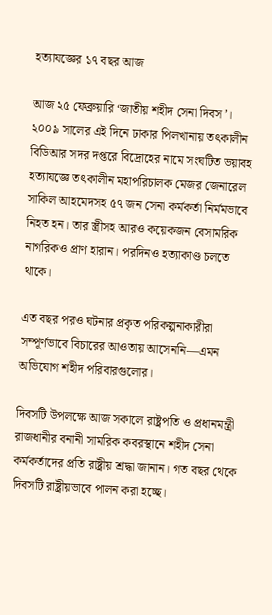হত্যাযজ্ঞের ১৭ বছর আজ

আজ ২৫ ফেব্রুয়ারি ‘জাতীয় শহীদ সেনা দিবস’। ২০০৯ সালের এই দিনে ঢাকার পিলখানায় তৎকালীন বিডিআর সদর দপ্তরে বিদ্রোহের নামে সংঘটিত ভয়াবহ হত্যাযজ্ঞে তৎকালীন মহাপরিচালক মেজর জেনারেল সাকিল আহমেদসহ ৫৭ জন সেনা কর্মকর্তা নির্মমভাবে নিহত হন। তার স্ত্রীসহ আরও কয়েকজন বেসামরিক নাগরিকও প্রাণ হারান। পরদিনও হত্যাকাণ্ড চলতে থাকে।

এত বছর পরও ঘটনার প্রকৃত পরিকল্পনাকারীরা সম্পূর্ণভাবে বিচারের আওতায় আসেননি—এমন অভিযোগ শহীদ পরিবারগুলোর।

দিবসটি উপলক্ষে আজ সকালে রাষ্ট্রপতি ও প্রধানমন্ত্রী রাজধানীর বনানী সামরিক কবরস্থানে শহীদ সেনা কর্মকর্তাদের প্রতি রাষ্ট্রীয় শ্রদ্ধা জানান। গত বছর থেকে দিবসটি রাষ্ট্রীয়ভাবে পালন করা হচ্ছে।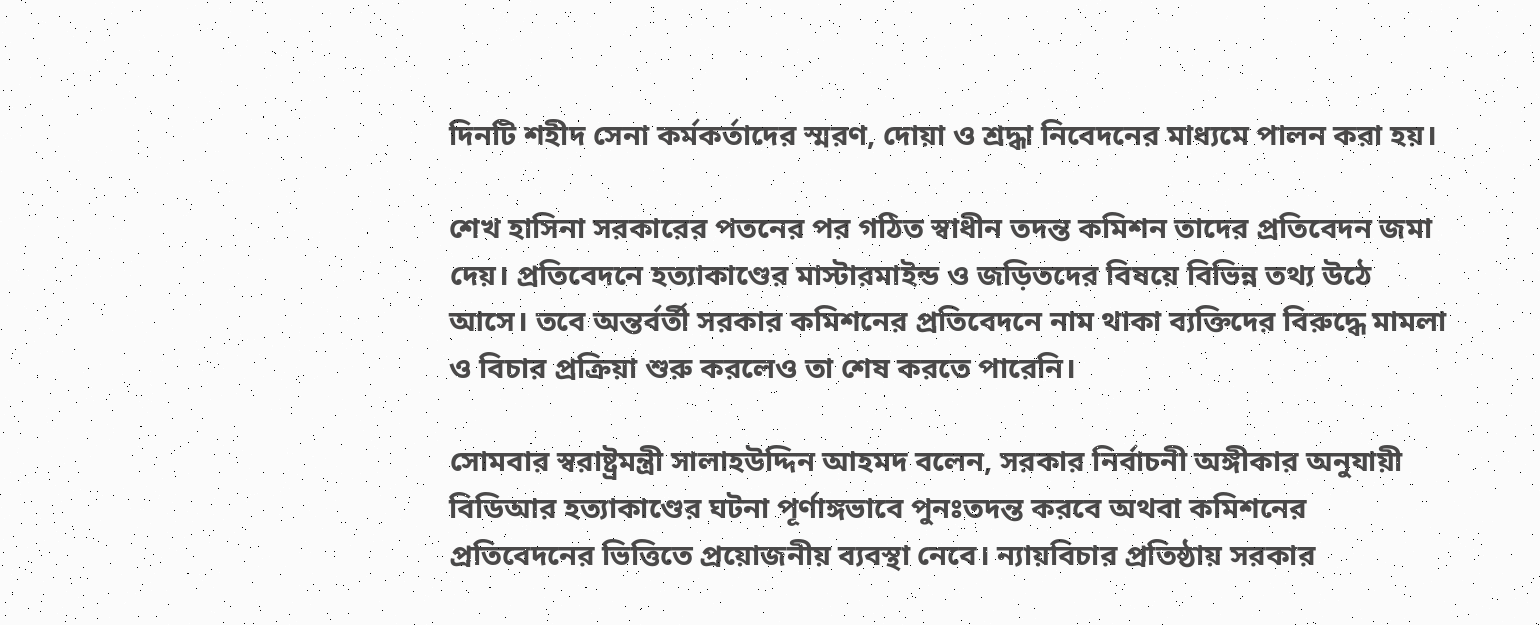দিনটি শহীদ সেনা কর্মকর্তাদের স্মরণ, দোয়া ও শ্রদ্ধা নিবেদনের মাধ্যমে পালন করা হয়।

শেখ হাসিনা সরকারের পতনের পর গঠিত স্বাধীন তদন্ত কমিশন তাদের প্রতিবেদন জমা দেয়। প্রতিবেদনে হত্যাকাণ্ডের মাস্টারমাইন্ড ও জড়িতদের বিষয়ে বিভিন্ন তথ্য উঠে আসে। তবে অন্তর্বর্তী সরকার কমিশনের প্রতিবেদনে নাম থাকা ব্যক্তিদের বিরুদ্ধে মামলা ও বিচার প্রক্রিয়া শুরু করলেও তা শেষ করতে পারেনি।

সোমবার স্বরাষ্ট্রমন্ত্রী সালাহউদ্দিন আহমদ বলেন, সরকার নির্বাচনী অঙ্গীকার অনুযায়ী বিডিআর হত্যাকাণ্ডের ঘটনা পূর্ণাঙ্গভাবে পুনঃতদন্ত করবে অথবা কমিশনের প্রতিবেদনের ভিত্তিতে প্রয়োজনীয় ব্যবস্থা নেবে। ন্যায়বিচার প্রতিষ্ঠায় সরকার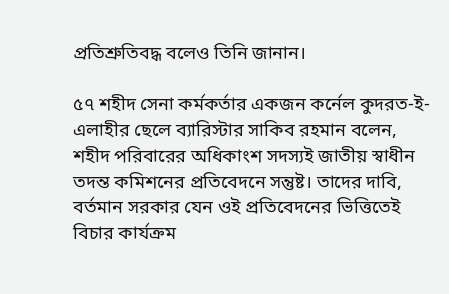প্রতিশ্রুতিবদ্ধ বলেও তিনি জানান।

৫৭ শহীদ সেনা কর্মকর্তার একজন কর্নেল কুদরত-ই-এলাহীর ছেলে ব্যারিস্টার সাকিব রহমান বলেন, শহীদ পরিবারের অধিকাংশ সদস্যই জাতীয় স্বাধীন তদন্ত কমিশনের প্রতিবেদনে সন্তুষ্ট। তাদের দাবি, বর্তমান সরকার যেন ওই প্রতিবেদনের ভিত্তিতেই বিচার কার্যক্রম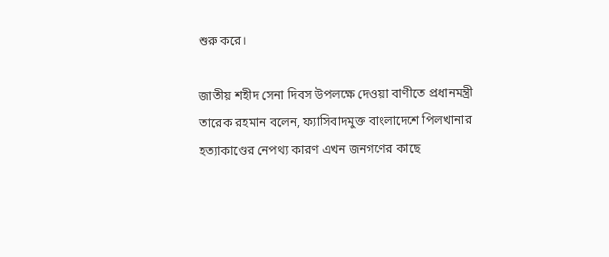শুরু করে।

জাতীয় শহীদ সেনা দিবস উপলক্ষে দেওয়া বাণীতে প্রধানমন্ত্রী তারেক রহমান বলেন, ফ্যাসিবাদমুক্ত বাংলাদেশে পিলখানার হত্যাকাণ্ডের নেপথ্য কারণ এখন জনগণের কাছে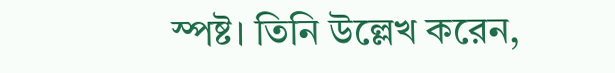স্পষ্ট। তিনি উল্লেখ করেন,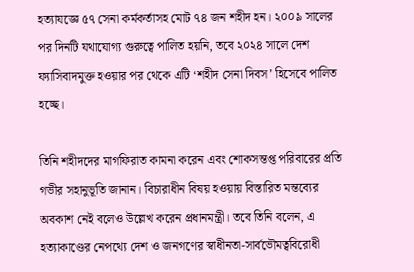হত্যাযজ্ঞে ৫৭ সেনা কর্মকর্তাসহ মোট ৭৪ জন শহীদ হন। ২০০৯ সালের পর দিনটি যথাযোগ্য গুরুত্বে পালিত হয়নি, তবে ২০২৪ সালে দেশ ফ্যাসিবাদমুক্ত হওয়ার পর থেকে এটি ‘শহীদ সেনা দিবস’ হিসেবে পালিত হচ্ছে।

তিনি শহীদদের মাগফিরাত কামনা করেন এবং শোকসন্তপ্ত পরিবারের প্রতি গভীর সহানুভূতি জানান। বিচারাধীন বিষয় হওয়ায় বিস্তারিত মন্তব্যের অবকাশ নেই বলেও উল্লেখ করেন প্রধানমন্ত্রী। তবে তিনি বলেন, এ হত্যাকাণ্ডের নেপথ্যে দেশ ও জনগণের স্বাধীনতা-সার্বভৌমত্ববিরোধী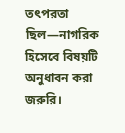তৎপরতা ছিল—নাগরিক হিসেবে বিষয়টি অনুধাবন করা জরুরি।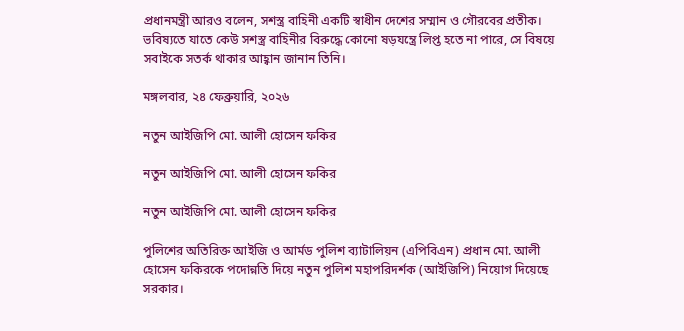প্রধানমন্ত্রী আরও বলেন, সশস্ত্র বাহিনী একটি স্বাধীন দেশের সম্মান ও গৌরবের প্রতীক। ভবিষ্যতে যাতে কেউ সশস্ত্র বাহিনীর বিরুদ্ধে কোনো ষড়যন্ত্রে লিপ্ত হতে না পারে, সে বিষয়ে সবাইকে সতর্ক থাকার আহ্বান জানান তিনি।

মঙ্গলবার, ২৪ ফেব্রুয়ারি, ২০২৬

নতুন আইজিপি মো. আলী হোসেন ফকির

নতুন আইজিপি মো. আলী হোসেন ফকির

নতুন আইজিপি মো. আলী হোসেন ফকির

পুলিশের অতিরিক্ত আইজি ও আর্মড পুলিশ ব্যাটালিয়ন (এপিবিএন) প্রধান মো. আলী হোসেন ফকিরকে পদোন্নতি দিয়ে নতুন পুলিশ মহাপরিদর্শক (আইজিপি) নিয়োগ দিয়েছে সরকার।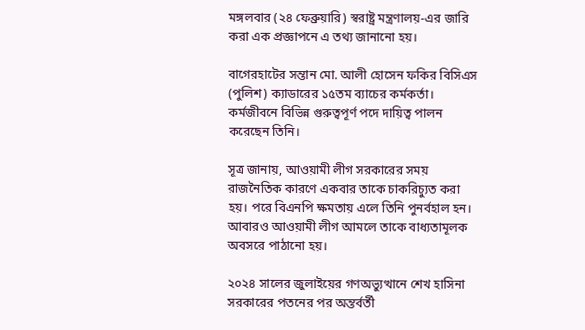মঙ্গলবার (২৪ ফেব্রুয়ারি) স্বরাষ্ট্র মন্ত্রণালয়-এর জারি করা এক প্রজ্ঞাপনে এ তথ্য জানানো হয়।

বাগেরহাটের সন্তান মো. আলী হোসেন ফকির বিসিএস (পুলিশ) ক্যাডারের ১৫তম ব্যাচের কর্মকর্তা। কর্মজীবনে বিভিন্ন গুরুত্বপূর্ণ পদে দায়িত্ব পালন করেছেন তিনি।

সূত্র জানায়, আওয়ামী লীগ সরকারের সময় রাজনৈতিক কারণে একবার তাকে চাকরিচ্যুত করা হয়। পরে বিএনপি ক্ষমতায় এলে তিনি পুনর্বহাল হন। আবারও আওয়ামী লীগ আমলে তাকে বাধ্যতামূলক অবসরে পাঠানো হয়।

২০২৪ সালের জুলাইয়ের গণঅভ্যুত্থানে শেখ হাসিনা সরকারের পতনের পর অন্তর্বর্তী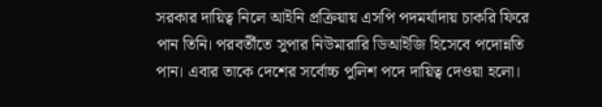সরকার দায়িত্ব নিলে আইনি প্রক্রিয়ায় এসপি পদমর্যাদায় চাকরি ফিরে পান তিনি। পরবর্তীতে সুপার নিউমারারি ডিআইজি হিসেবে পদোন্নতি পান। এবার তাকে দেশের সর্বোচ্চ পুলিশ পদে দায়িত্ব দেওয়া হলো।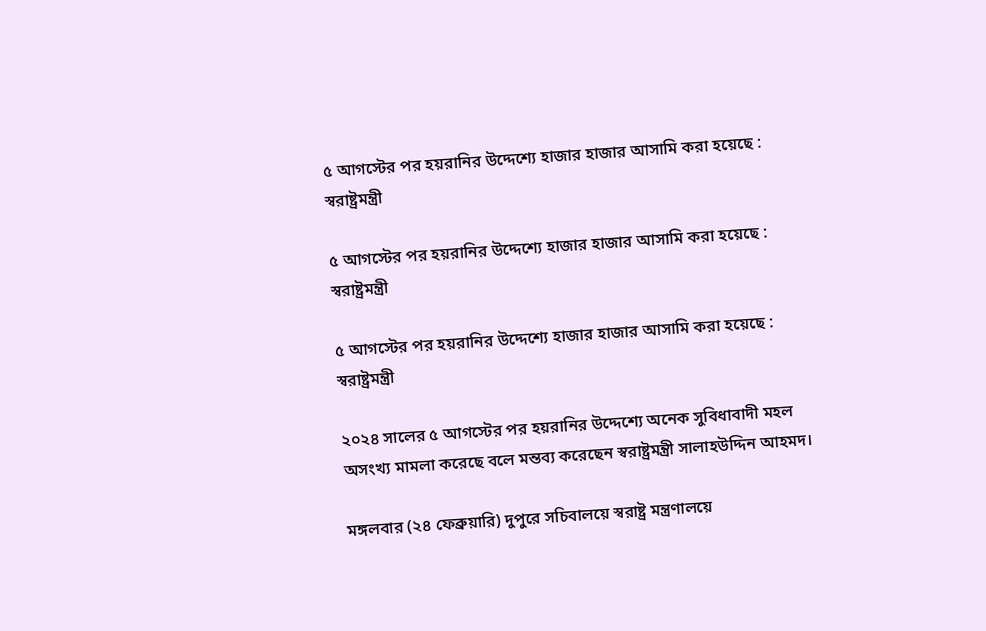৫ আগস্টের পর হয়রানির উদ্দেশ্যে হাজার হাজার আসামি করা হয়েছে : স্বরাষ্ট্রমন্ত্রী

৫ আগস্টের পর হয়রানির উদ্দেশ্যে হাজার হাজার আসামি করা হয়েছে : স্বরাষ্ট্রমন্ত্রী

৫ আগস্টের পর হয়রানির উদ্দেশ্যে হাজার হাজার আসামি করা হয়েছে : স্বরাষ্ট্রমন্ত্রী

২০২৪ সালের ৫ আগস্টের পর হয়রানির উদ্দেশ্যে অনেক সুবিধাবাদী মহল অসংখ্য মামলা করেছে বলে মন্তব্য করেছেন স্বরাষ্ট্রমন্ত্রী সালাহউদ্দিন আহমদ।

মঙ্গলবার (২৪ ফেব্রুয়ারি) দুপুরে সচিবালয়ে স্বরাষ্ট্র মন্ত্রণালয়ে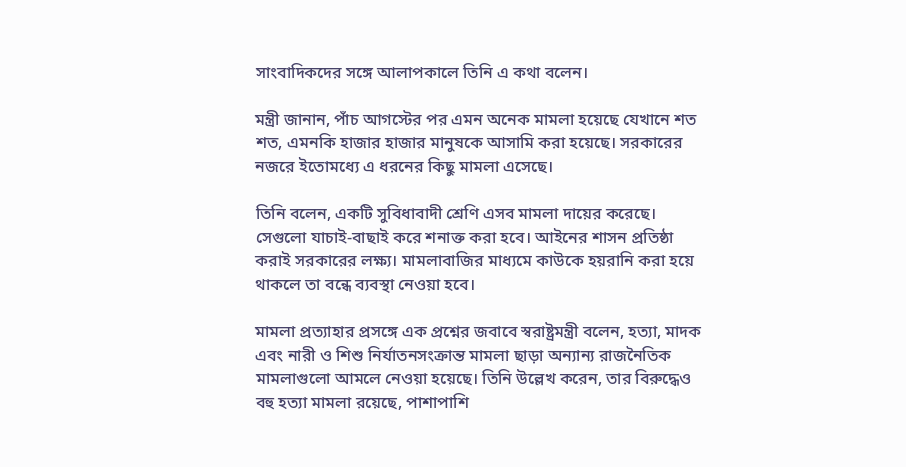সাংবাদিকদের সঙ্গে আলাপকালে তিনি এ কথা বলেন।

মন্ত্রী জানান, পাঁচ আগস্টের পর এমন অনেক মামলা হয়েছে যেখানে শত শত, এমনকি হাজার হাজার মানুষকে আসামি করা হয়েছে। সরকারের নজরে ইতোমধ্যে এ ধরনের কিছু মামলা এসেছে।

তিনি বলেন, একটি সুবিধাবাদী শ্রেণি এসব মামলা দায়ের করেছে। সেগুলো যাচাই-বাছাই করে শনাক্ত করা হবে। আইনের শাসন প্রতিষ্ঠা করাই সরকারের লক্ষ্য। মামলাবাজির মাধ্যমে কাউকে হয়রানি করা হয়ে থাকলে তা বন্ধে ব্যবস্থা নেওয়া হবে।

মামলা প্রত্যাহার প্রসঙ্গে এক প্রশ্নের জবাবে স্বরাষ্ট্রমন্ত্রী বলেন, হত্যা, মাদক এবং নারী ও শিশু নির্যাতনসংক্রান্ত মামলা ছাড়া অন্যান্য রাজনৈতিক মামলাগুলো আমলে নেওয়া হয়েছে। তিনি উল্লেখ করেন, তার বিরুদ্ধেও বহু হত্যা মামলা রয়েছে, পাশাপাশি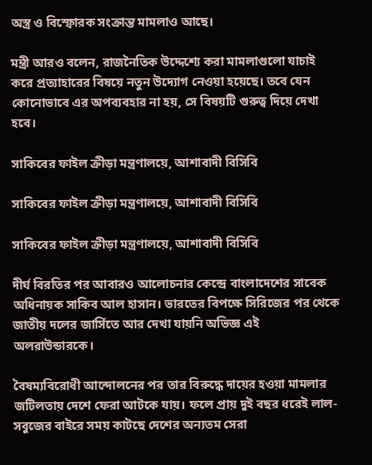অস্ত্র ও বিস্ফোরক সংক্রান্ত মামলাও আছে।

মন্ত্রী আরও বলেন, রাজনৈতিক উদ্দেশ্যে করা মামলাগুলো যাচাই করে প্রত্যাহারের বিষয়ে নতুন উদ্যোগ নেওয়া হয়েছে। তবে যেন কোনোভাবে এর অপব্যবহার না হয়, সে বিষয়টি গুরুত্ব দিয়ে দেখা হবে।

সাকিবের ফাইল ক্রীড়া মন্ত্রণালয়ে, আশাবাদী বিসিবি

সাকিবের ফাইল ক্রীড়া মন্ত্রণালয়ে, আশাবাদী বিসিবি

সাকিবের ফাইল ক্রীড়া মন্ত্রণালয়ে, আশাবাদী বিসিবি

দীর্ঘ বিরতির পর আবারও আলোচনার কেন্দ্রে বাংলাদেশের সাবেক অধিনায়ক সাকিব আল হাসান। ভারতের বিপক্ষে সিরিজের পর থেকে জাতীয় দলের জার্সিতে আর দেখা যায়নি অভিজ্ঞ এই অলরাউন্ডারকে।

বৈষম্যবিরোধী আন্দোলনের পর তার বিরুদ্ধে দায়ের হওয়া মামলার জটিলতায় দেশে ফেরা আটকে যায়। ফলে প্রায় দুই বছর ধরেই লাল-সবুজের বাইরে সময় কাটছে দেশের অন্যতম সেরা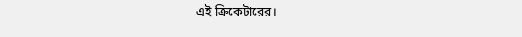এই ক্রিকেটারের।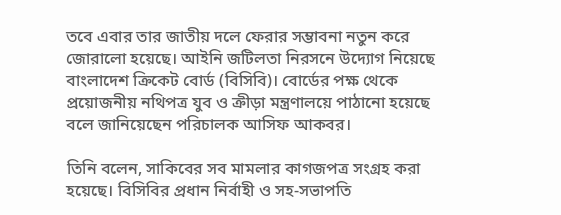তবে এবার তার জাতীয় দলে ফেরার সম্ভাবনা নতুন করে জোরালো হয়েছে। আইনি জটিলতা নিরসনে উদ্যোগ নিয়েছে বাংলাদেশ ক্রিকেট বোর্ড (বিসিবি)। বোর্ডের পক্ষ থেকে প্রয়োজনীয় নথিপত্র যুব ও ক্রীড়া মন্ত্রণালয়ে পাঠানো হয়েছে বলে জানিয়েছেন পরিচালক আসিফ আকবর।

তিনি বলেন, সাকিবের সব মামলার কাগজপত্র সংগ্রহ করা হয়েছে। বিসিবির প্রধান নির্বাহী ও সহ-সভাপতি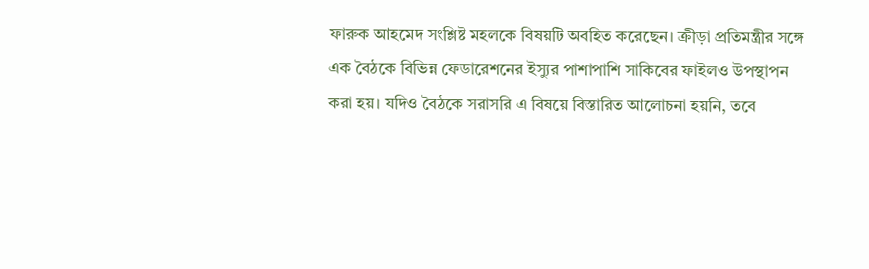ফারুক আহমেদ সংশ্লিষ্ট মহলকে বিষয়টি অবহিত করেছেন। ক্রীড়া প্রতিমন্ত্রীর সঙ্গে এক বৈঠকে বিভিন্ন ফেডারেশনের ইস্যুর পাশাপাশি সাকিবের ফাইলও উপস্থাপন করা হয়। যদিও বৈঠকে সরাসরি এ বিষয়ে বিস্তারিত আলোচনা হয়নি, তবে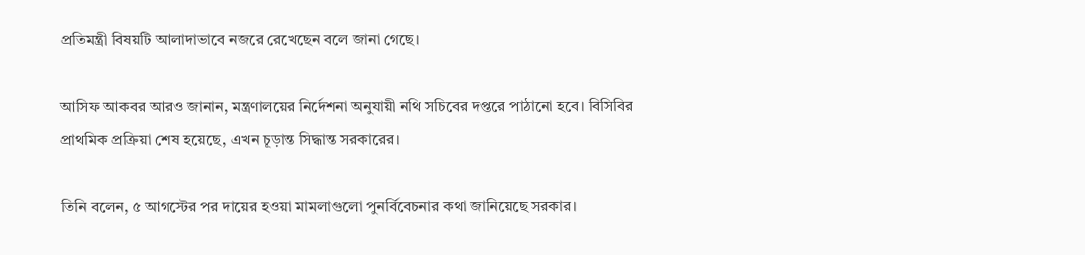প্রতিমন্ত্রী বিষয়টি আলাদাভাবে নজরে রেখেছেন বলে জানা গেছে।

আসিফ আকবর আরও জানান, মন্ত্রণালয়ের নির্দেশনা অনুযায়ী নথি সচিবের দপ্তরে পাঠানো হবে। বিসিবির প্রাথমিক প্রক্রিয়া শেষ হয়েছে, এখন চূড়ান্ত সিদ্ধান্ত সরকারের।

তিনি বলেন, ৫ আগস্টের পর দায়ের হওয়া মামলাগুলো পুনর্বিবেচনার কথা জানিয়েছে সরকার।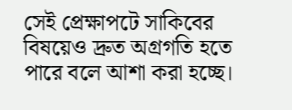সেই প্রেক্ষাপটে সাকিবের বিষয়েও দ্রুত অগ্রগতি হতে পারে বলে আশা করা হচ্ছে।